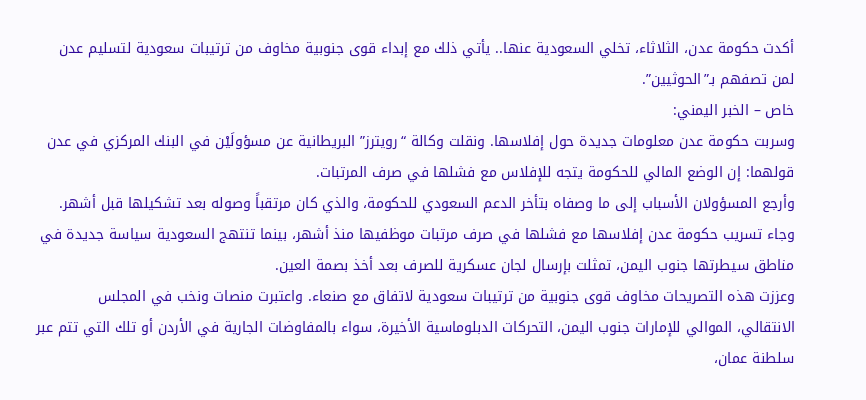أكدت حكومة عدن، الثلاثاء، تخلي السعودية عنها.. يأتي ذلك مع إبداء قوى جنوبية مخاوف من ترتيبات سعودية لتسليم عدن لمن تصفهم بـ”الحوثيين”.
خاص – الخبر اليمني:
وسربت حكومة عدن معلومات جديدة حول إفلاسها. ونقلت وكالة “رويترز” البريطانية عن مسؤولَيْن في البنك المركزي في عدن قولهما: إن الوضع المالي للحكومة يتجه للإفلاس مع فشلها في صرف المرتبات.
وأرجع المسؤولان الأسباب إلى ما وصفاه بتأخر الدعم السعودي للحكومة، والذي كان مرتقباً وصوله بعد تشكيلها قبل أشهر.
وجاء تسريب حكومة عدن إفلاسها مع فشلها في صرف مرتبات موظفيها منذ أشهر، بينما تنتهج السعودية سياسة جديدة في مناطق سيطرتها جنوب اليمن، تمثلت بإرسال لجان عسكرية للصرف بعد أخذ بصمة العين.
وعززت هذه التصريحات مخاوف قوى جنوبية من ترتيبات سعودية لاتفاق مع صنعاء. واعتبرت منصات ونخب في المجلس الانتقالي، الموالي للإمارات جنوب اليمن، التحركات الدبلوماسية الأخيرة، سواء بالمفاوضات الجارية في الأردن أو تلك التي تتم عبر سلطنة عمان،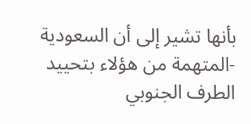بأنها تشير إلى أن السعودية -المتهمة من هؤلاء بتحييد الطرف الجنوبي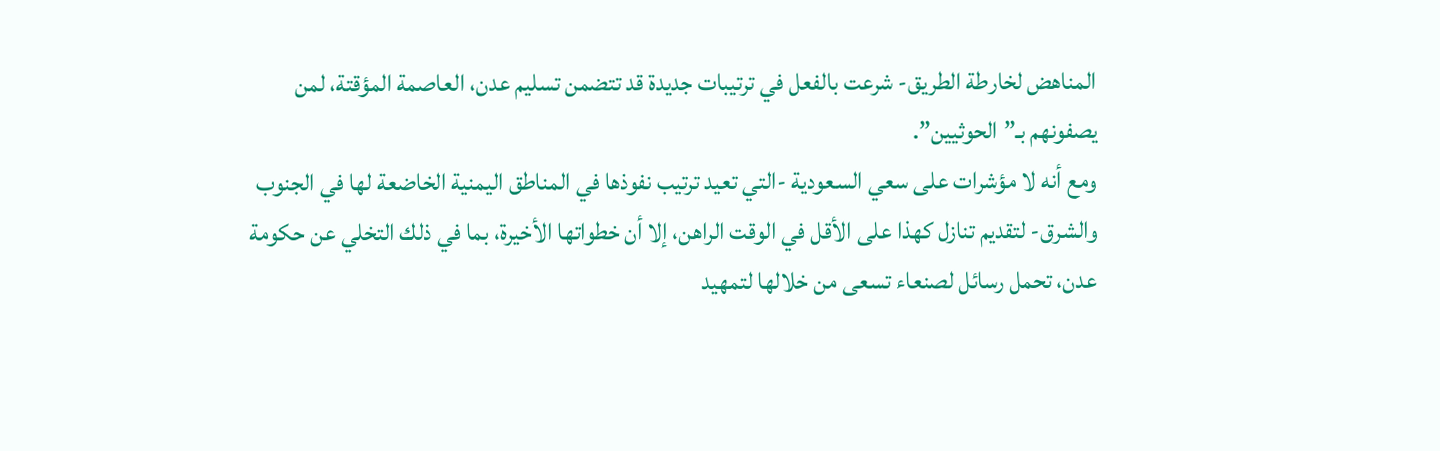المناهض لخارطة الطريق- شرعت بالفعل في ترتيبات جديدة قد تتضمن تسليم عدن، العاصمة المؤقتة، لمن يصفونهم بـ”الحوثيين”.
ومع أنه لا مؤشرات على سعي السعودية -التي تعيد ترتيب نفوذها في المناطق اليمنية الخاضعة لها في الجنوب والشرق- لتقديم تنازل كهذا على الأقل في الوقت الراهن، إلا أن خطواتها الأخيرة، بما في ذلك التخلي عن حكومة عدن، تحمل رسائل لصنعاء تسعى من خلالها لتمهيد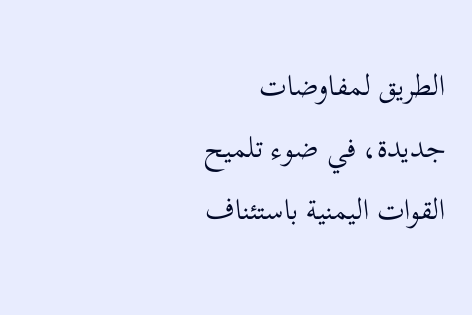الطريق لمفاوضات جديدة، في ضوء تلميح القوات اليمنية باستئناف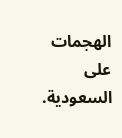الهجمات على السعودية.